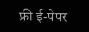फ्री ई-पेपर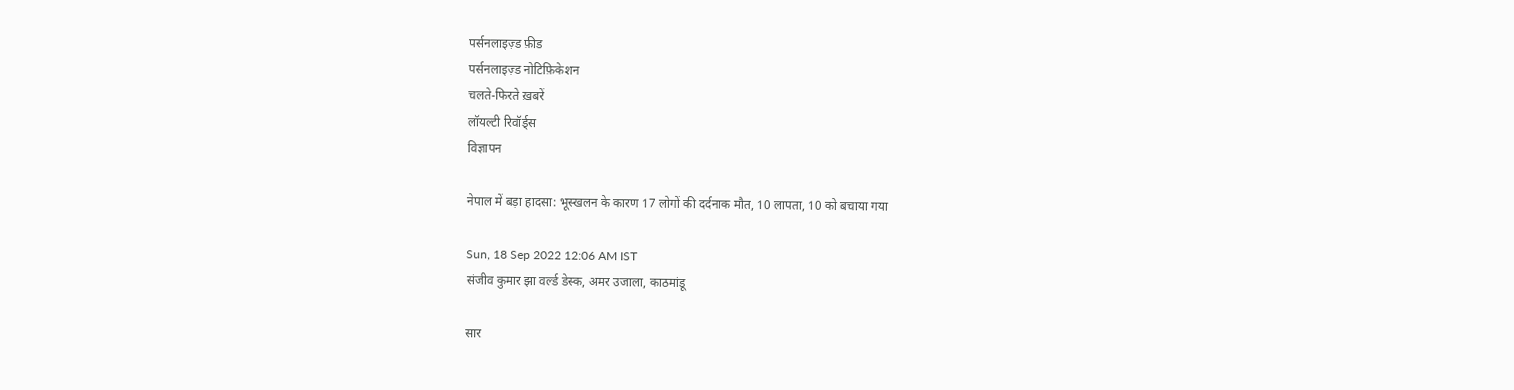पर्सनलाइज़्ड फ़ीड
पर्सनलाइज़्ड नोटिफ़िकेशन
चलते-फिरते ख़बरें
लॉयल्टी रिवॉर्ड्स
विज्ञापन

नेपाल में बड़ा हादसा: भूस्खलन के कारण 17 लोगों की दर्दनाक मौत, 10 लापता, 10 को बचाया गया

Sun, 18 Sep 2022 12:06 AM IST
संजीव कुमार झा वर्ल्ड डेस्क, अमर उजाला, काठमांडू

सार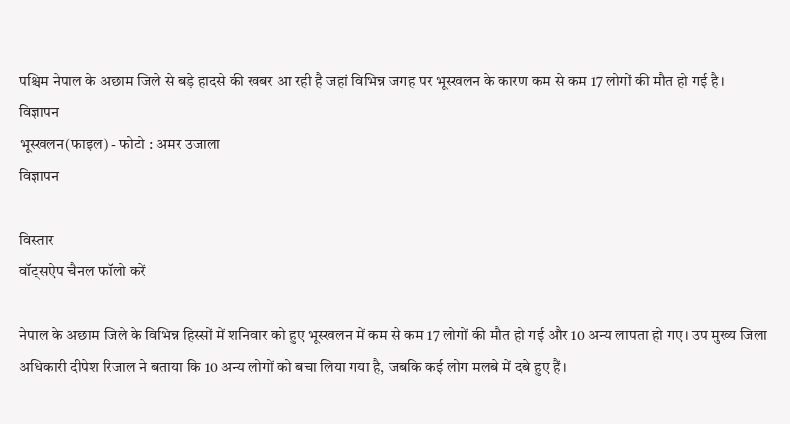पश्चिम नेपाल के अछाम जिले से बड़े हादसे की खबर आ रही है जहां विभिन्न जगह पर भूस्खलन के कारण कम से कम 17 लोगों की मौत हो गई है।
विज्ञापन
भूस्खलन(फाइल) - फोटो : अमर उजाला
विज्ञापन

विस्तार
वॉट्सऐप चैनल फॉलो करें

नेपाल के अछाम जिले के विभिन्न हिस्सों में शनिवार को हुए भूस्खलन में कम से कम 17 लोगों की मौत हो गई और 10 अन्य लापता हो गए। उप मुख्य जिला अधिकारी दीपेश रिजाल ने बताया कि 10 अन्य लोगों को बचा लिया गया है, जबकि कई लोग मलबे में दबे हुए हैं।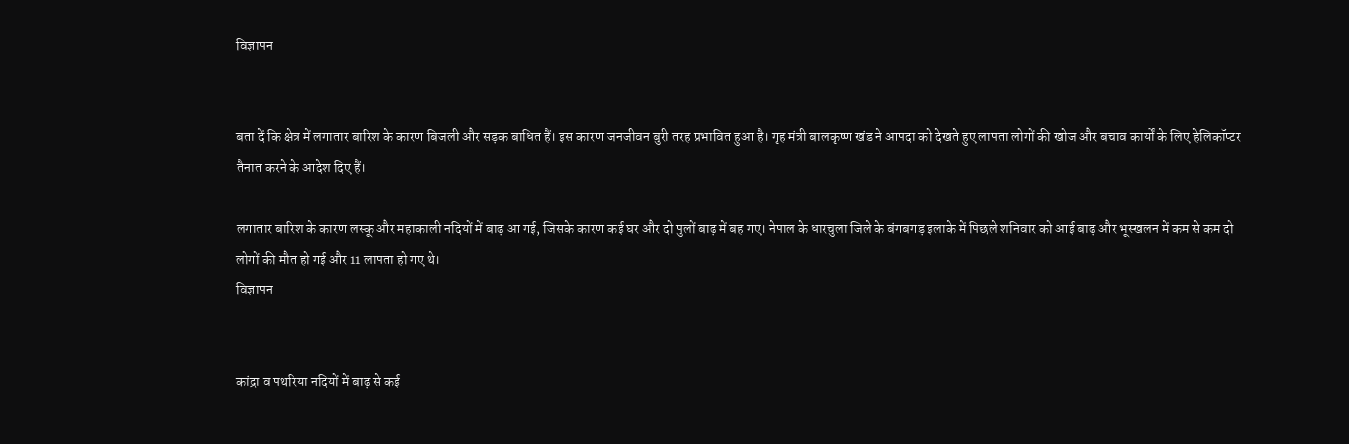विज्ञापन


बता दें कि क्षेत्र में लगातार बारिश के कारण बिजली और सड़क बाधित हैं। इस कारण जनजीवन बुरी तरह प्रभावित हुआ है। गृह मंत्री बालकृष्ण खंड ने आपदा को देखते हुए लापता लोगों की खोज और बचाव कार्यों के लिए हेलिकॉप्टर तैनात करने के आदेश दिए हैं।

लगातार बारिश के कारण लस्कू और महाकाली नदियों में बाढ़ आ गई, जिसके कारण कई घर और दो पुलों बाढ़ में बह गए। नेपाल के धारचुला जिले के बंगबगड़ इलाके में पिछले शनिवार को आई बाढ़ और भूस्खलन में कम से कम दो लोगों की मौत हो गई और 11 लापता हो गए थे।
विज्ञापन


कांद्रा व पथरिया नदियों में बाढ़ से कई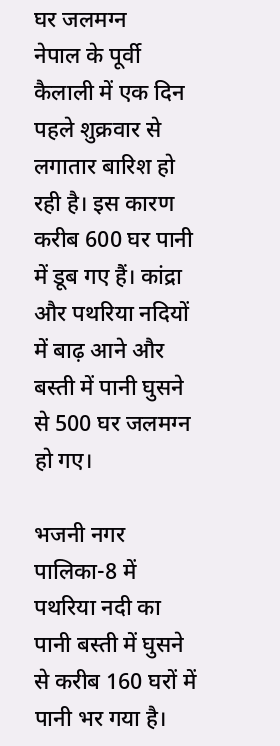घर जलमग्न
नेपाल के पूर्वी कैलाली में एक दिन पहले शुक्रवार से लगातार बारिश हो रही है। इस कारण करीब 600 घर पानी में डूब गए हैं। कांद्रा और पथरिया नदियों में बाढ़ आने और बस्ती में पानी घुसने से 500 घर जलमग्न हो गए।

भजनी नगर पालिका-8 में पथरिया नदी का पानी बस्ती में घुसने से करीब 160 घरों में पानी भर गया है।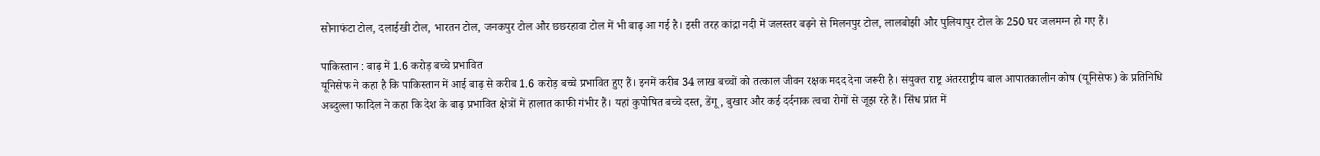सोनाफंटा टोल, दलाईखी टोल, भारतन टोल, जनकपुर टोल और छछरहावा टोल में भी बाढ़ आ गई है। इसी तरह कांद्रा नदी में जलस्तर बढ़ने से मिलनपुर टोल, लालबोझी और पुलियापुर टोल के 250 घर जलमग्न हो गए हैं।

पाकिस्तान : बाढ़ में 1.6 करोड़ बच्चे प्रभावित
यूनिसेफ ने कहा है कि पाकिस्तान में आई बाढ़ से करीब 1.6 करोड़ बच्चे प्रभावित हुए हैं। इनमें करीब 34 लाख बच्चों को तत्काल जीवन रक्षक मदद देना जरूरी है। संयुक्त राष्ट्र अंतरराष्ट्रीय बाल आपातकालीन कोष (यूनिसेफ) के प्रतिनिधि अब्दुल्ला फादिल ने कहा कि देश के बाढ़ प्रभावित क्षेत्रों में हालात काफी गंभीर हैं। यहां कुपोषित बच्चे दस्त, डेंगू, बुखार और कई दर्दनाक त्वचा रोगों से जूझ रहे हैं। सिंध प्रांत में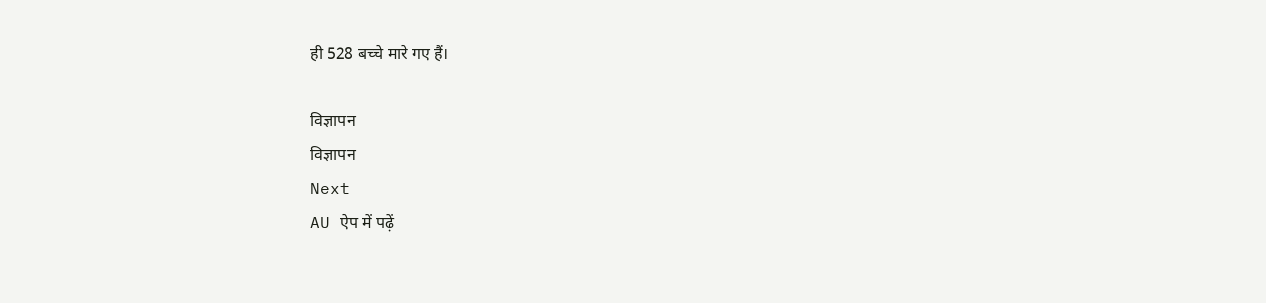ही 528 बच्चे मारे गए हैं।

विज्ञापन
विज्ञापन
Next
AU ऐप में पढ़ें